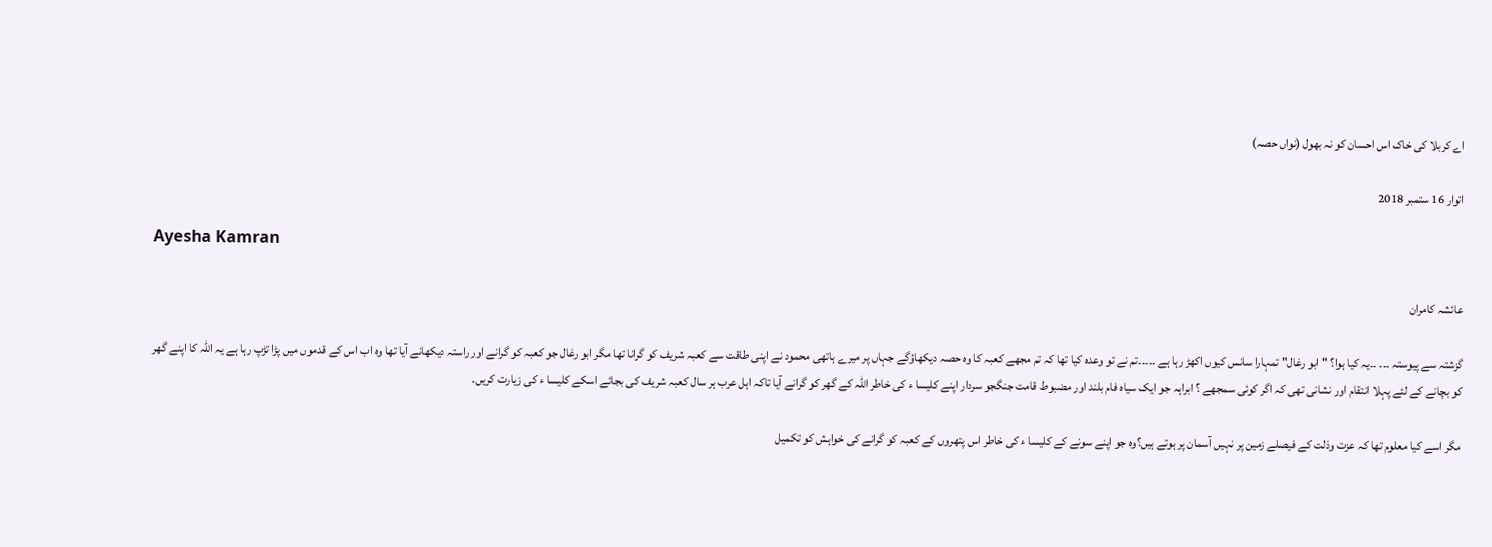اے کربلا کی خاک اس احسان کو نہ بھول (نواں حصہ)

اتوار 16 ستمبر 2018

Ayesha Kamran

عائشہ کامران

گزشتہ سے پیوستہ ۔۔۔ ۔۔یہ کیا ہوا؟ "ابو رغال" تمہارا سانس کیوں اکھڑ رہا ہے ۔۔۔۔۔تم نے تو وعدہ کیا تھا کہ تم مجھے کعبہ کا وہ حصہ دیکھاؤگے جہاں پر میرے ہاتھی محمود نے اپنی طاقت سے کعبہ شریف کو گرانا تھا مگر ابو رغال جو کعبہ کو گرانے اور راستہ دیکھانے آیا تھا وہ اب اس کے قدموں میں پڑا تڑپ رہا ہے یہ اللہ کا اپنے گھر کو بچانے کے لئے پہلا انتقام اور نشانی تھی کہ اگر کوئی سمجھے ؟ ابراہہ جو ایک سیاہ فام بلند اور مضبوط قامت جنگجو سردار اپنے کلیسا ء کی خاطر اللہ کے گھر کو گرانے آیا تاکہ اہل عرب ہر سال کعبہ شریف کی بجائے اسکے کلیسا ء کی زیارت کریں۔

مگر اسے کیا معلوم تھا کہ عزت وذلت کے فیصلے زمین پر نہیں آسمان پر ہوتے ہیں؟وہ جو اپنے سونے کے کلیسا ء کی خاطر اس پتھروں کے کعبہ کو گرانے کی خواہش کو تکمیل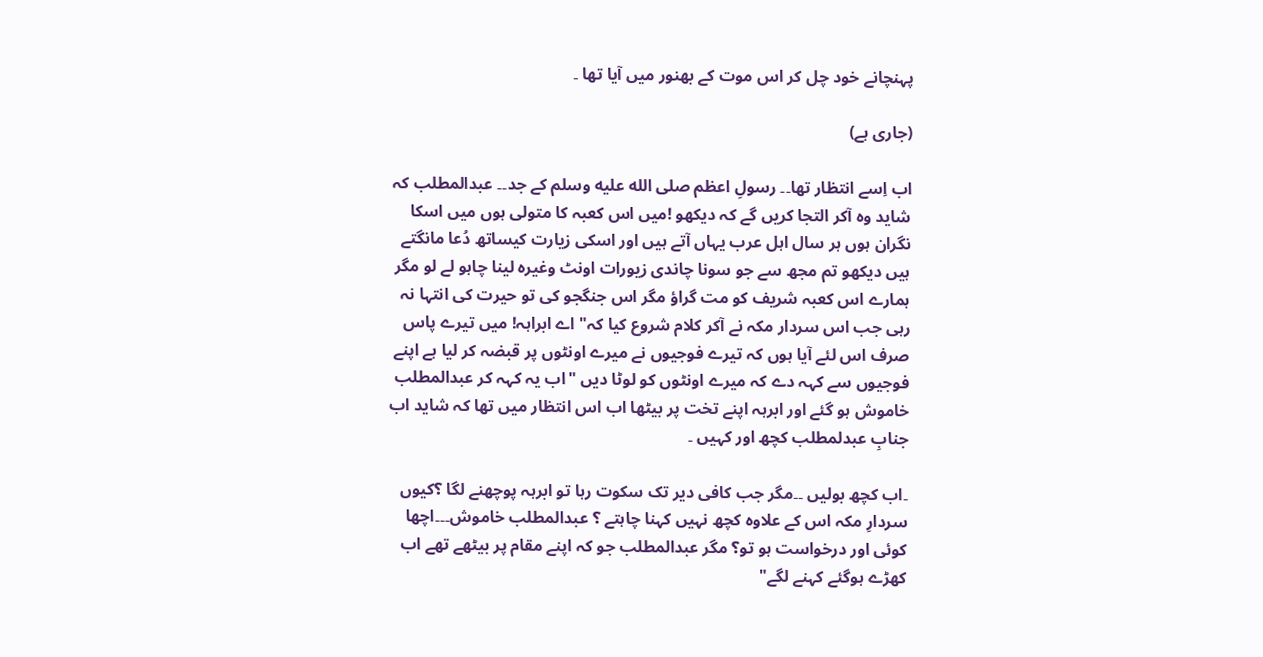پہنچانے خود چل کر اس موت کے بھنور میں آیا تھا ۔

(جاری ہے)

اب اِسے انتظار تھا۔۔ رسولِ اعظم صلى الله عليه وسلم کے جد۔۔ عبدالمطلب کہ شاید وہ آکر التجا کریں گے کہ دیکھو !میں اس کعبہ کا متولی ہوں میں اسکا نگران ہوں ہر سال اہل عرب یہاں آتے ہیں اور اسکی زیارت کیساتھ دُعا مانگتے ہیں دیکھو تم مجھ سے جو سونا چاندی زیورات اونٹ وغیرہ لینا چاہو لے لو مگر ہمارے اس کعبہ شریف کو مت گراؤ مگر اس جنگجو کی تو حیرت کی انتہا نہ رہی جب اس سردار مکہ نے آکر کلام شروع کیا کہ" اے ابراہہ! میں تیرے پاس صرف اس لئے آیا ہوں کہ تیرے فوجیوں نے میرے اونٹوں پر قبضہ کر لیا ہے اپنے فوجیوں سے کہہ دے کہ میرے اونٹوں کو لوٹا دیں "اب یہ کہہ کر عبدالمطلب خاموش ہو گئے اور ابرہہ اپنے تخت پر بیٹھا اب اس انتظار میں تھا کہ شاید اب جنابِ عبدلمطلب کچھ اور کہیں ۔

۔اب کچھ بولیں ۔۔مگر جب کافی دیر تک سکوت رہا تو ابرہہ پوچھنے لگا ؟کیوں سردارِ مکہ اس کے علاوہ کچھ نہیں کہنا چاہتے ؟ عبدالمطلب خاموش۔۔۔اچھا کوئی اور درخواست ہو تو؟ مگر عبدالمطلب جو کہ اپنے مقام پر بیٹھے تھے اب کھڑے ہوگئے کہنے لگے"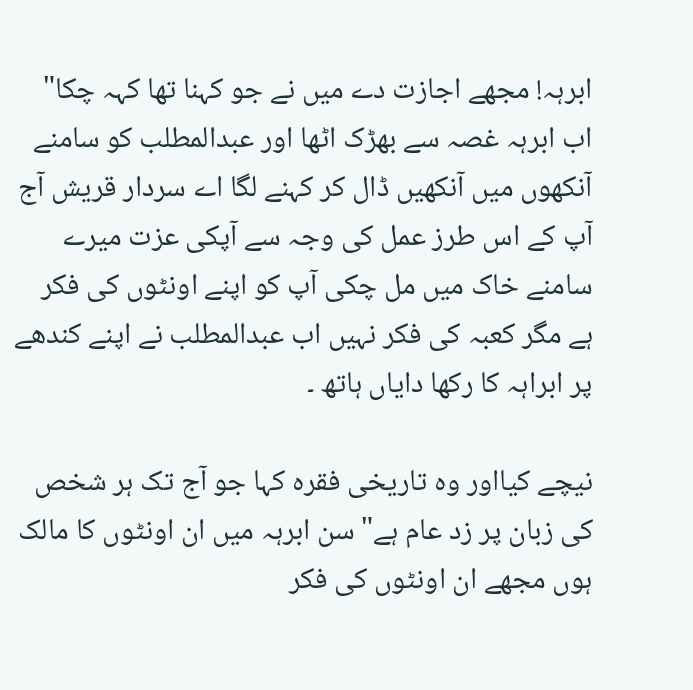ابرہہ! مجھے اجازت دے میں نے جو کہنا تھا کہہ چکا" اب ابرہہ غصہ سے بھڑک اٹھا اور عبدالمطلب کو سامنے آنکھوں میں آنکھیں ڈال کر کہنے لگا اے سردار قریش آج آپ کے اس طرز عمل کی وجہ سے آپکی عزت میرے سامنے خاک میں مل چکی آپ کو اپنے اونٹوں کی فکر ہے مگر کعبہ کی فکر نہیں اب عبدالمطلب نے اپنے کندھے پر ابراہہ کا رکھا دایاں ہاتھ ۔

نیچے کیااور وہ تاریخی فقرہ کہا جو آج تک ہر شخص کی زبان پر زد عام ہے" سن ابرہہ میں ان اونٹوں کا مالک ہوں مجھے ان اونٹوں کی فکر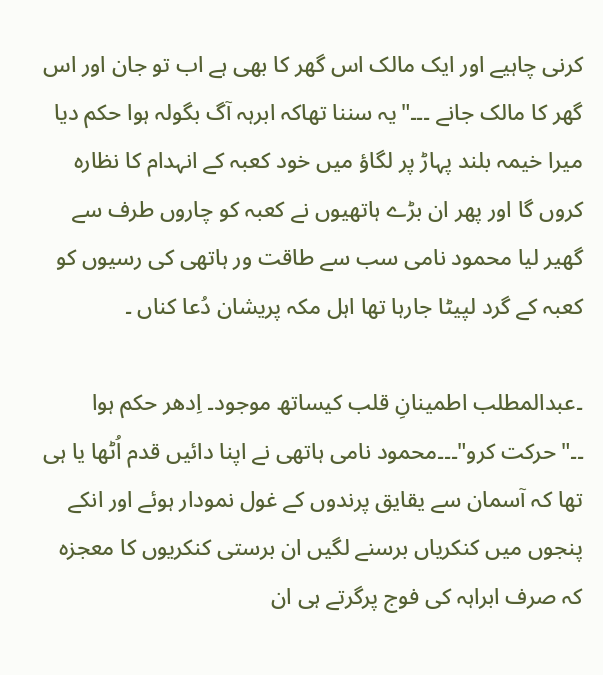کرنی چاہیے اور ایک مالک اس گھر کا بھی ہے اب تو جان اور اس گھر کا مالک جانے ۔۔۔"یہ سننا تھاکہ ابرہہ آگ بگولہ ہوا حکم دیا میرا خیمہ بلند پہاڑ پر لگاؤ میں خود کعبہ کے انہدام کا نظارہ کروں گا اور پھر ان بڑے ہاتھیوں نے کعبہ کو چاروں طرف سے گھیر لیا محمود نامی سب سے طاقت ور ہاتھی کی رسیوں کو کعبہ کے گرد لپیٹا جارہا تھا اہل مکہ پریشان دُعا کناں ۔

۔عبدالمطلب اطمینانِ قلب کیساتھ موجود۔ اِدھر حکم ہوا ۔۔"حرکت کرو"۔۔۔محمود نامی ہاتھی نے اپنا دائیں قدم اُٹھا یا ہی تھا کہ آسمان سے یقایق پرندوں کے غول نمودار ہوئے اور انکے پنجوں میں کنکریاں برسنے لگیں ان برستی کنکریوں کا معجزہ کہ صرف ابراہہ کی فوج پرگرتے ہی ان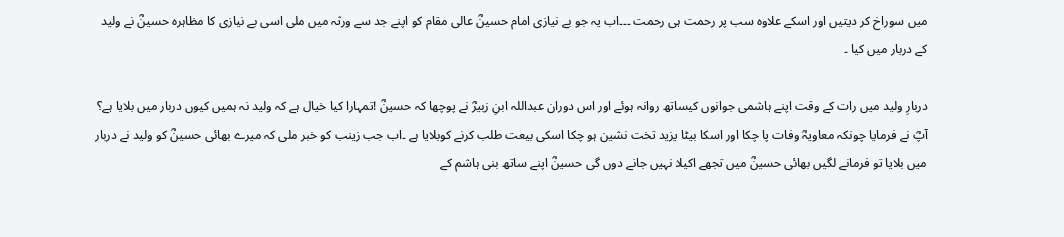میں سوراخ کر دیتیں اور اسکے علاوہ سب پر رحمت ہی رحمت ۔۔۔اب یہ جو بے نیازی امام حسینؓ عالی مقام کو اپنے جد سے ورثہ میں ملی اسی بے نیازی کا مظاہرہ حسینؓ نے ولید کے دربار میں کیا ۔

دربارِ ولید میں رات کے وقت اپنے ہاشمی جوانوں کیساتھ روانہ ہوئے اور اس دوران عبداللہ ابنِ زبیرؓ نے پوچھا کہ حسینؓ !تمہارا کیا خیال ہے کہ ولید نہ ہمیں کیوں دربار میں بلایا ہے؟ آپؓ نے فرمایا چونکہ معاویہؓ وفات پا چکا اور اسکا بیٹا یزید تخت نشین ہو چکا اسکی بیعت طلب کرنے کوبلایا ہے ۔اب جب زینب کو خبر ملی کہ میرے بھائی حسینؓ کو ولید نے دربار میں بلایا تو فرمانے لگیں بھائی حسینؓ میں تجھے اکیلا نہیں جانے دوں گی حسینؓ اپنے ساتھ بنی ہاشم کے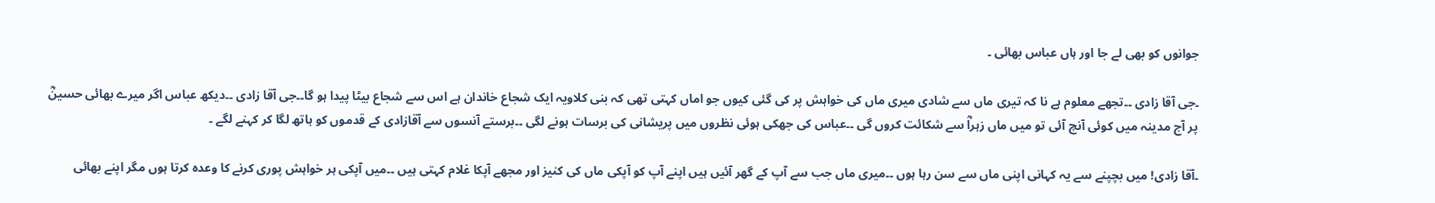جوانوں کو بھی لے جا اور ہاں عباس بھائی ۔

۔جی آقا زادی ۔۔تجھے معلوم ہے نا کہ تیری ماں سے شادی میری ماں کی خواہش پر کی گئی کیوں جو اماں کہتی تھی کہ بنی کلاویہ ایک شجاع خاندان ہے اس سے شجاع بیٹا پیدا ہو گا۔۔جی آقا زادی ۔۔دیکھ عباس اگر میرے بھائی حسینؓ پر آج مدینہ میں کوئی آنچ آئی تو میں ماں زہراؓ سے شکائت کروں گی ۔۔عباس کی جھکی ہوئی نظروں میں پریشانی کی برسات ہونے لگی ۔۔برستے آنسوں سے آقازادی کے قدموں کو ہاتھ لگا کر کہنے لگے ۔

۔آقا زادی! میں بچپنے سے یہ کہانی اپنی ماں سے سن رہا ہوں ۔۔میری ماں جب سے آپ کے گھر آئیں ہیں اپنے آپ کو آپکی ماں کی کنیز اور مجھے آپکا غلام کہتی ہیں ۔۔میں آپکی ہر خواہش پوری کرنے کا وعدہ کرتا ہوں مگر اپنے بھائی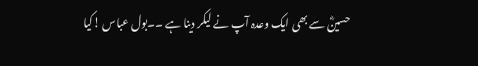حسینؓ سے بھی ایک وعدہ آپ نے لیکر دینا ہے ۔۔بول عباس !کیا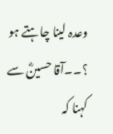وعدہ لینا چاہتے ہو ؟۔۔آقا حسینؓ سے کہنا کہ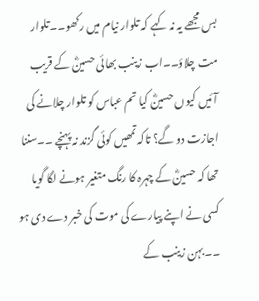بس مجھے یہ نہ کہے کہ تلوار نیام میں رکھو۔۔تلوار مت چلاؤ۔۔اب زینب بھائی حسینؓ کے قریب آئیں کیوں حسینؓ کیا تم عباس کو تلوار چلانے کی اجازت دو گے؟ تاکہ تمھیں کوئی گزند نہ پہنچے ۔۔سننا تھا کہ حسینؓ کے چہرہ کا رنگ متغیر ہونے لگا گویا کسی نے اپنے پیارے کی موت کی خبر دے دی ہو ۔۔بہن زینب کے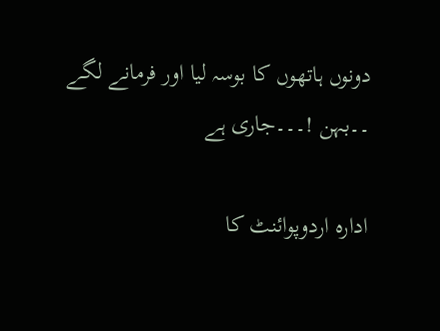دونوں ہاتھوں کا بوسہ لیا اور فرمانے لگے ۔۔بہن !۔۔۔جاری ہے

ادارہ اردوپوائنٹ کا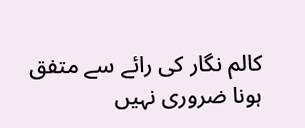کالم نگار کی رائے سے متفق ہونا ضروری نہیں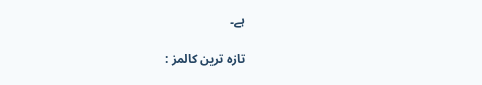ہے۔

تازہ ترین کالمز :